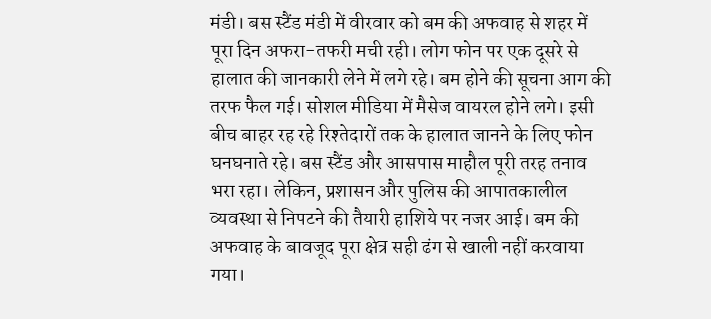मंडी। बस स्टैंड मंडी में वीरवार को बम की अफवाह से शहर में पूरा दिन अफरा-तफरी मची रही। लोग फोन पर एक दूसरे से हालात की जानकारी लेने में लगे रहे। बम होने की सूचना आग की तरफ फैल गई। सोशल मीडिया में मैसेज वायरल होने लगे। इसी बीच बाहर रह रहे रिश्तेदारों तक के हालात जानने के लिए फोन घनघनाते रहे। बस स्टैंड और आसपास माहौल पूरी तरह तनाव भरा रहा। लेकिन, प्रशासन और पुलिस की आपातकालील व्यवस्था से निपटने की तैयारी हाशिये पर नजर आई। बम की अफवाह के बावजूद पूरा क्षेत्र सही ढंग से खाली नहीं करवाया गया।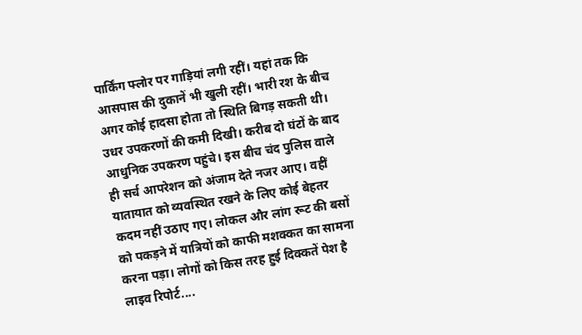पार्किंग फ्लोर पर गाड़ियां लगी रहीं। यहां तक कि आसपास की दुकानें भी खुली रहीं। भारी रश के बीच अगर कोई हादसा होता तो स्थिति बिगड़ सकती थी। उधर उपकरणों की कमी दिखी। करीब दो घंटों के बाद आधुनिक उपकरण पहुंचे। इस बीच चंद पुलिस वाले ही सर्च आपरेशन को अंजाम देते नजर आए। वहीं यातायात को व्यवस्थित रखने के लिए कोई बेहतर कदम नहीं उठाए गए। लोकल और लांग रूट की बसों को पकड़ने में यात्रियों को काफी मशक्कत का सामना करना पड़ा। लोगों को किस तरह हुई दिक्कतें पेश है लाइव रिपोर्ट....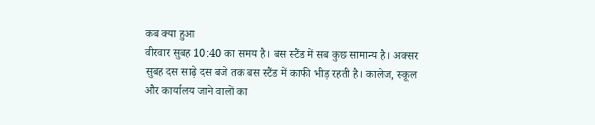कब क्या हुआ
वीरवार सुबह 10:40 का समय है। बस स्टैंड में सब कुछ सामान्य है। अक्सर सुबह दस साढ़े दस बजे तक बस स्टैंड में काफी भीड़ रहती है। कालेज, स्कूल और कार्यालय जाने वालों का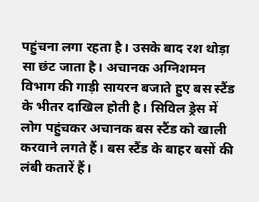पहुंचना लगा रहता है। उसके बाद रश थोड़ा सा छंट जाता है। अचानक अग्निशमन विभाग की गाड़ी सायरन बजाते हुए बस स्टैंड के भीतर दाखिल होती है। सिविल ड्रेस में लोग पहुंचकर अचानक बस स्टैंड को खाली करवाने लगते हैं। बस स्टैंड के बाहर बसों की लंबी कतारें हैं।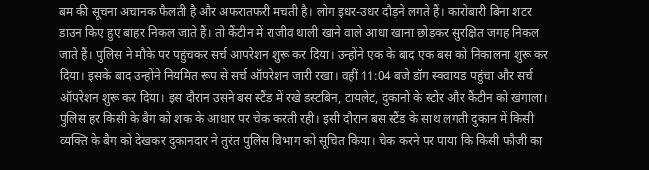बम की सूचना अचानक फैलती है और अफरातफरी मचती है। लोग इधर-उधर दौड़ने लगते हैं। कारोबारी बिना शटर डाउन किए हुए बाहर निकल जाते हैं। तो कैंटीन में राजीव थाली खाने वाले आधा खाना छोड़कर सुरक्षित जगह निकल जाते हैं। पुलिस ने मौके पर पहुंचकर सर्च आपरेशन शुरू कर दिया। उन्होंने एक के बाद एक बस को निकालना शुरू कर दिया। इसके बाद उन्होंने नियमित रूप से सर्च ऑपरेशन जारी रखा। वहीं 11:04 बजे डॉग स्क्वायड पहुंचा और सर्च ऑपरेशन शुरू कर दिया। इस दौरान उसने बस स्टैंड में रखे डस्टबिन, टायलेट, दुकानों के स्टोर और कैंटीन को खंगाला। पुलिस हर किसी के बैग को शक के आधार पर चेक करती रही। इसी दौरान बस स्टैंड के साथ लगती दुकान में किसी व्यक्ति के बैग को देखकर दुकानदार ने तुरंत पुलिस विभाग को सूचित किया। चेक करने पर पाया कि किसी फौजी का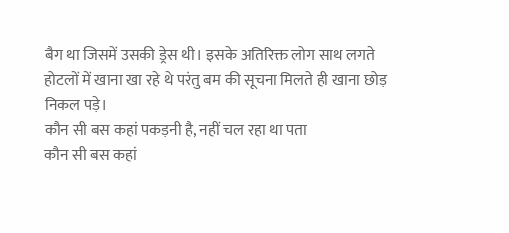बैग था जिसमें उसकी ड्रेस थी। इसके अतिरिक्त लोग साथ लगते होटलों में खाना खा रहे थे परंतु बम की सूचना मिलते ही खाना छोड़ निकल पड़े।
कौन सी बस कहां पकड़नी है, नहीं चल रहा था पता
कौन सी बस कहां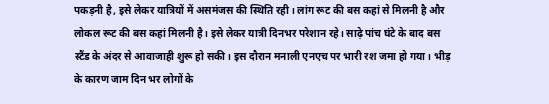पकड़नी है, इसे लेकर यात्रियों में असमंजस की स्थिति रही। लांग रूट की बस कहां से मिलनी है और लोकल रूट की बस कहां मिलनी है। इसे लेकर यात्री दिनभर परेशान रहे। साढ़े पांच घंटे के बाद बस स्टैंड के अंदर से आवाजाही शुरू हो सकी। इस दौरान मनाली एनएच पर भारी रश जमा हो गया। भीड़ के कारण जाम दिन भर लोगों के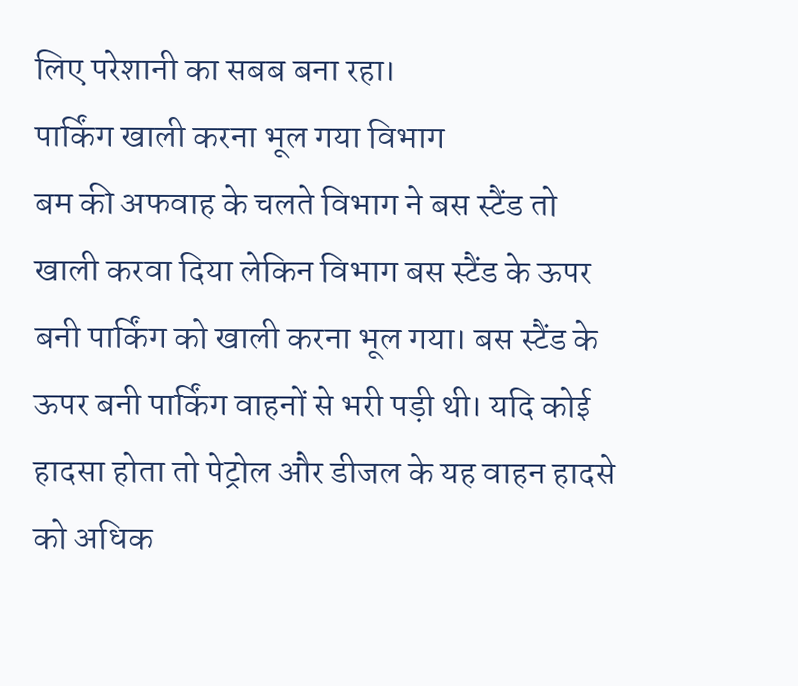लिए परेशानी का सबब बना रहा।
पार्किंग खाली करना भूल गया विभाग
बम की अफवाह के चलते विभाग ने बस स्टैंड तो खाली करवा दिया लेकिन विभाग बस स्टैंड के ऊपर बनी पार्किंग को खाली करना भूल गया। बस स्टैंड के ऊपर बनी पार्किंग वाहनों से भरी पड़ी थी। यदि कोई हादसा होता तो पेट्रोल और डीजल के यह वाहन हादसे को अधिक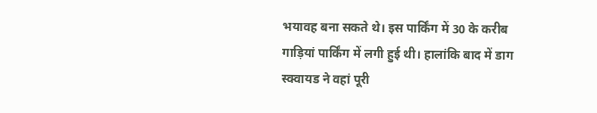भयावह बना सकते थे। इस पार्किंग में 30 के करीब गाड़ियां पार्किंग में लगी हुई थी। हालांकि बाद में डाग स्क्वायड ने वहां पूरी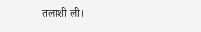तलाशी ली।